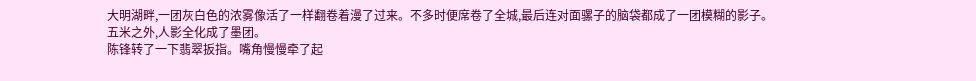大明湖畔,一团灰白色的浓雾像活了一样翻卷着漫了过来。不多时便席卷了全城,最后连对面骡子的脑袋都成了一团模糊的影子。
五米之外,人影全化成了墨团。
陈锋转了一下翡翠扳指。嘴角慢慢牵了起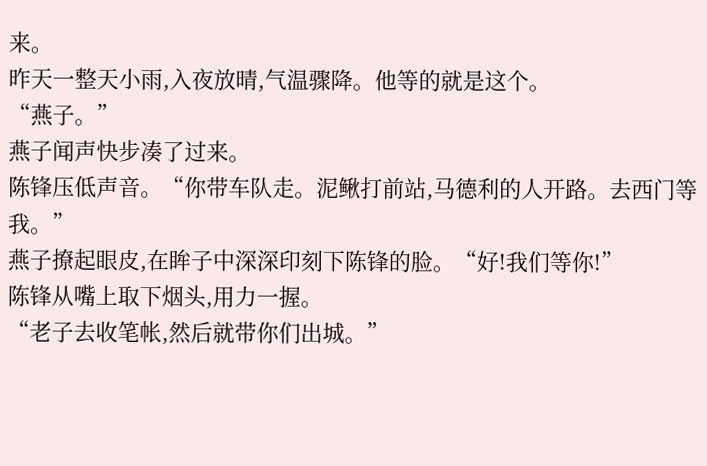来。
昨天一整天小雨,入夜放晴,气温骤降。他等的就是这个。
“燕子。”
燕子闻声快步凑了过来。
陈锋压低声音。“你带车队走。泥鳅打前站,马德利的人开路。去西门等我。”
燕子撩起眼皮,在眸子中深深印刻下陈锋的脸。“好!我们等你!”
陈锋从嘴上取下烟头,用力一握。
“老子去收笔帐,然后就带你们出城。”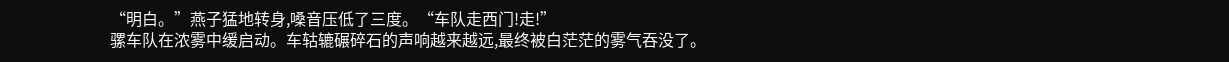“明白。”燕子猛地转身,嗓音压低了三度。“车队走西门!走!”
骡车队在浓雾中缓启动。车轱辘碾碎石的声响越来越远,最终被白茫茫的雾气吞没了。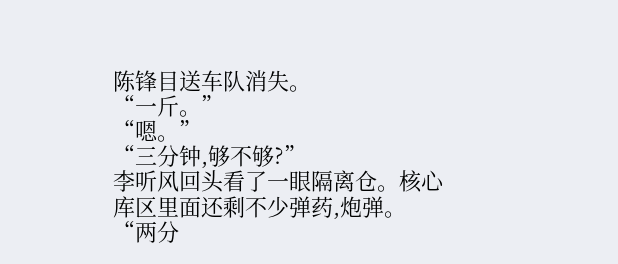陈锋目送车队消失。
“一斤。”
“嗯。”
“三分钟,够不够?”
李听风回头看了一眼隔离仓。核心库区里面还剩不少弹药,炮弹。
“两分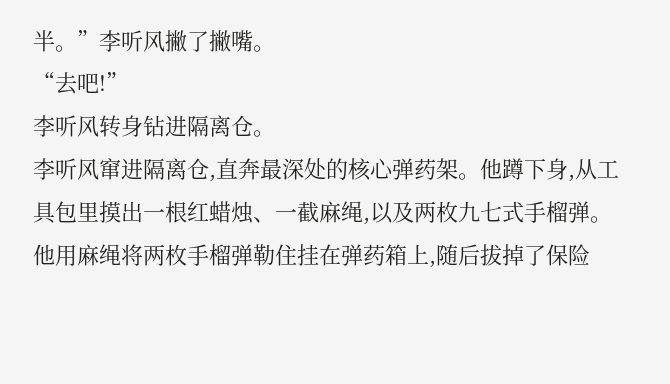半。”李听风撇了撇嘴。
“去吧!”
李听风转身钻进隔离仓。
李听风窜进隔离仓,直奔最深处的核心弹药架。他蹲下身,从工具包里摸出一根红蜡烛、一截麻绳,以及两枚九七式手榴弹。
他用麻绳将两枚手榴弹勒住挂在弹药箱上,随后拔掉了保险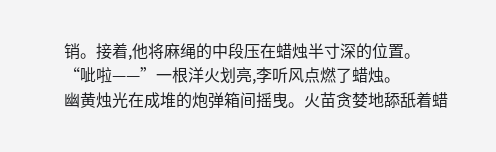销。接着,他将麻绳的中段压在蜡烛半寸深的位置。
“呲啦——”一根洋火划亮,李听风点燃了蜡烛。
幽黄烛光在成堆的炮弹箱间摇曳。火苗贪婪地舔舐着蜡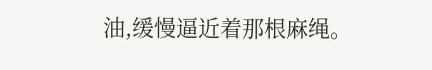油,缓慢逼近着那根麻绳。